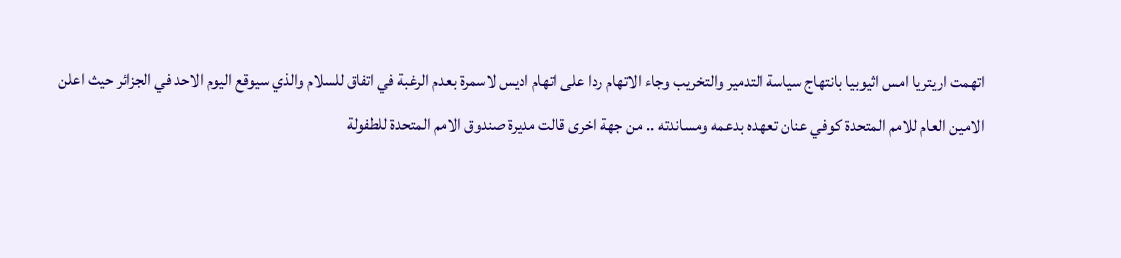اتهمت اريتريا امس اثيوبيا بانتهاج سياسة التدمير والتخريب وجاء الاتهام ردا على اتهام اديس لاسمرة بعدم الرغبة في اتفاق للسلام والذي سيوقع اليوم الاحد في الجزائر حيث اعلن الامين العام للامم المتحدة كوفي عنان تعهده بدعمه ومساندته .. من جهة اخرى قالت مديرة صندوق الامم المتحدة للطفولة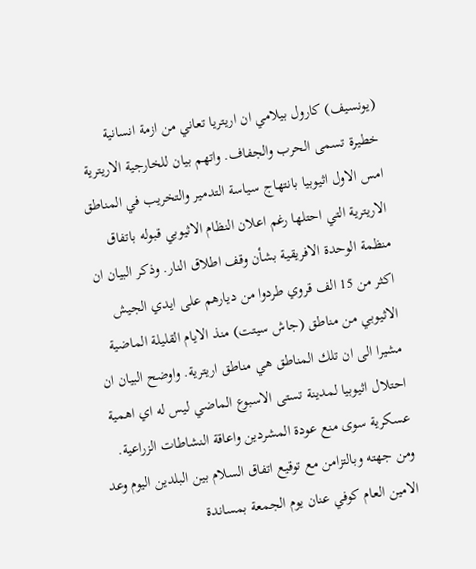(يونسيف) كارول بيلامي ان اريتريا تعاني من ازمة انسانية خطيرة تسمى الحرب والجفاف. واتهم بيان للخارجية الاريترية امس الاول اثيوبيا بانتهاج سياسة التدمير والتخريب في المناطق الاريترية التي احتلها رغم اعلان النظام الاثيوبي قبوله باتفاق منظمة الوحدة الافريقية بشأن وقف اطلاق النار. وذكر البيان ان اكثر من 15 الف قروي طردوا من ديارهم على ايدي الجيش الاثيوبي من مناطق (جاش سيتت) منذ الايام القليلة الماضية مشيرا الى ان تلك المناطق هي مناطق اريترية. واوضح البيان ان احتلال اثيوبيا لمدينة تستى الاسبوع الماضي ليس له اي اهمية عسكرية سوى منع عودة المشردين واعاقة النشاطات الزراعية. ومن جهته وبالتزامن مع توقيع اتفاق السلام بين البلدين اليوم وعد الامين العام كوفي عنان يوم الجمعة بمساندة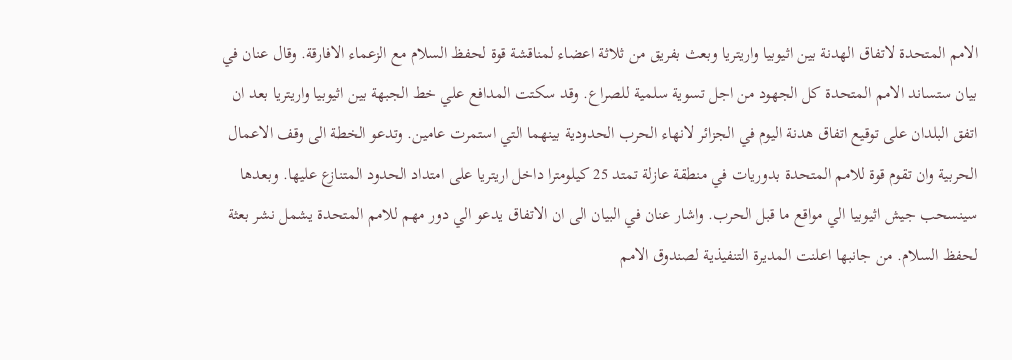الامم المتحدة لاتفاق الهدنة بين اثيوبيا واريتريا وبعث بفريق من ثلاثة اعضاء لمناقشة قوة لحفظ السلام مع الزعماء الافارقة. وقال عنان في بيان ستساند الامم المتحدة كل الجهود من اجل تسوية سلمية للصراع. وقد سكتت المدافع علي خط الجبهة بين اثيوبيا واريتريا بعد ان اتفق البلدان على توقيع اتفاق هدنة اليوم في الجزائر لانهاء الحرب الحدودية بينهما التي استمرت عامين. وتدعو الخطة الى وقف الاعمال الحربية وان تقوم قوة للامم المتحدة بدوريات في منطقة عازلة تمتد 25 كيلومترا داخل اريتريا على امتداد الحدود المتنازع عليها. وبعدها سينسحب جيش اثيوبيا الي مواقع ما قبل الحرب. واشار عنان في البيان الى ان الاتفاق يدعو الي دور مهم للامم المتحدة يشمل نشر بعثة لحفظ السلام. من جانبها اعلنت المديرة التنفيذية لصندوق الامم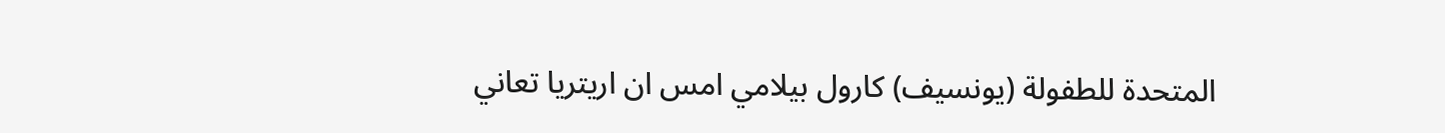المتحدة للطفولة (يونسيف) كارول بيلامي امس ان اريتريا تعاني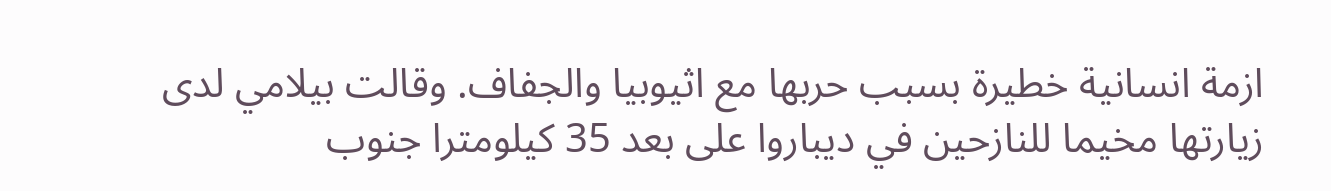ازمة انسانية خطيرة بسبب حربها مع اثيوبيا والجفاف. وقالت بيلامي لدى زيارتها مخيما للنازحين في ديباروا على بعد 35 كيلومترا جنوب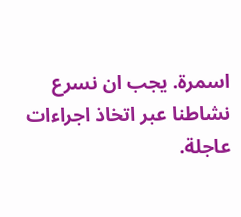اسمرة. يجب ان نسرع نشاطنا عبر اتخاذ اجراءات عاجلة.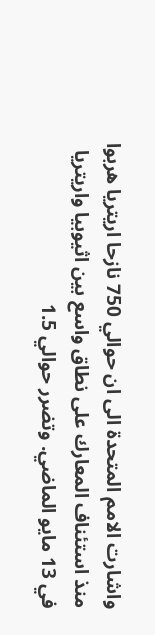واشارت الامم المتحدة الى ان حوالي 750 نازحا اريتريا هربوا منذ استئناف المعارك على نطاق واسع بين اثيوبيا واريتريا في 13 مايو الماضي. وتضرر حوالي 1.5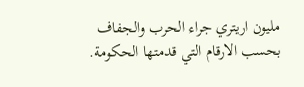مليون اريتري جراء الحرب والجفاف بحسب الارقام التي قدمتها الحكومة.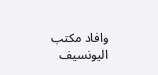وافاد مكتب اليونسيف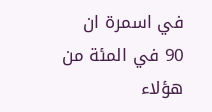في اسمرة ان 90 في المئة من هؤلاء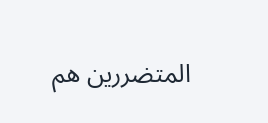المتضررين هم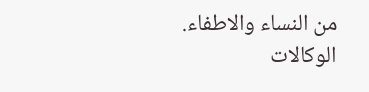من النساء والاطفاء. الوكالات